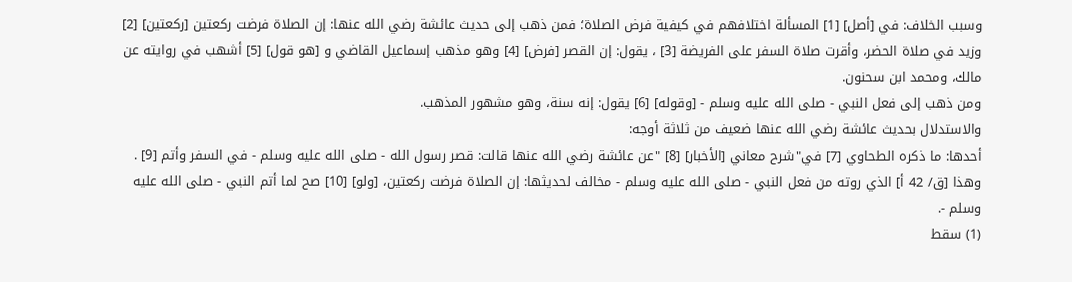وسبب الخلاف: في [أصل] [1] المسألة اختلافهم في كيفية فرض الصلاة؛ فمن ذهب إلى حديث عائشة رضي الله عنها: إن الصلاة فرضت ركعتين [ركعتين] [2] وزيد في صلاة الحضر، وأقرت صلاة السفر على الفريضة [3] ، يقول: إن القصر [فرض] [4] وهو مذهب إسماعيل القاضي و [هو قول] [5] أشهب في روايته عن مالك، ومحمد ابن سحنون.
ومن ذهب إلى فعل النبي - صلى الله عليه وسلم - [وقوله] [6] يقول: إنه سنة، وهو مشهور المذهب.
والاستدلال بحديث عائشة رضي الله عنها ضعيف من ثلاثة أوجه:
أحدها: ما ذكره الطحاوي [7] في"شرح معاني [الأخبار] [8] "عن عائشة رضي الله عنها قالت: قصر رسول الله - صلى الله عليه وسلم - في السفر وأتم [9] .
وهذا [ق/ 42 أ] الذي روته من فعل النبي - صلى الله عليه وسلم - مخالف لحديثها: إن الصلاة فرضت ركعتين، [ولو] [10] صح لما أتم النبي - صلى الله عليه وسلم -.
(1) سقط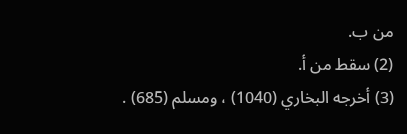من ب.
(2) سقط من أ.
(3) أخرجه البخاري (1040) ، ومسلم (685) .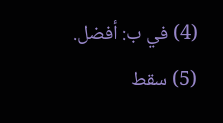(4) في ب: أفضل.
(5) سقط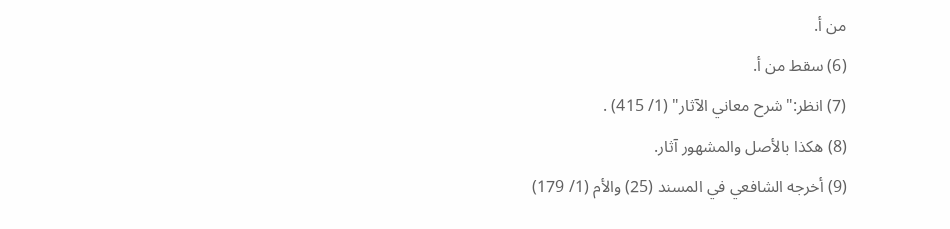من أ.
(6) سقط من أ.
(7) انظر:"شرح معاني الآثار" (1/ 415) .
(8) هكذا بالأصل والمشهور آثار.
(9) أخرجه الشافعي في المسند (25) والأم (1/ 179)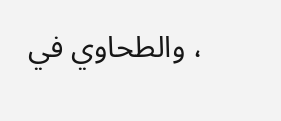، والطحاوي في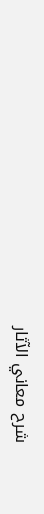شرح معاني الآثار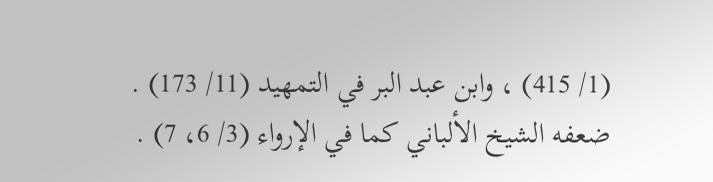(1/ 415) ، وابن عبد البر في التمهيد (11/ 173) .
ضعفه الشيخ الألباني كما في الإرواء (3/ 6، 7) .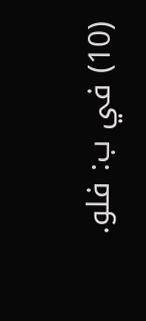(10) في ب: فلو.